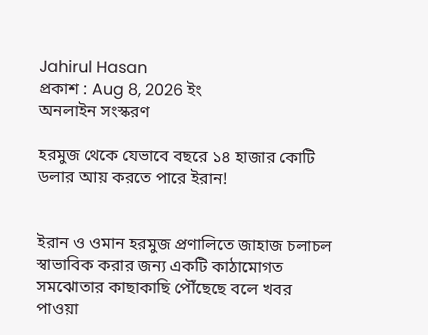Jahirul Hasan
প্রকাশ : Aug 8, 2026 ইং
অনলাইন সংস্করণ

হরমুজ থেকে যেভাবে বছরে ১৪ হাজার কোটি ডলার আয় করতে পারে ইরান!


ইরান ও ওমান হরমুজ প্রণালিতে জাহাজ চলাচল স্বাভাবিক করার জন্য একটি কাঠামোগত সমঝোতার কাছাকাছি পৌঁছেছে বলে খবর পাওয়া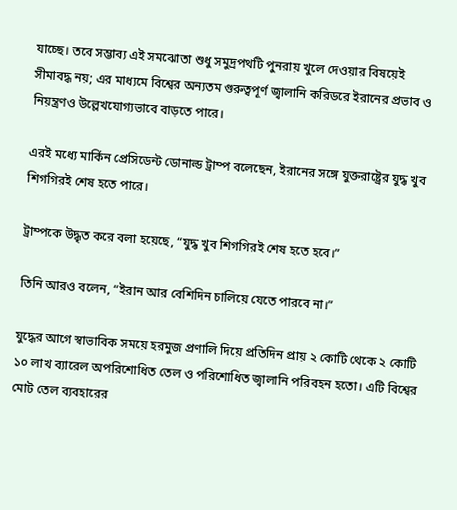যাচ্ছে। তবে সম্ভাব্য এই সমঝোতা শুধু সমুদ্রপথটি পুনরায় খুলে দেওয়ার বিষয়েই সীমাবদ্ধ নয়; এর মাধ্যমে বিশ্বের অন্যতম গুরুত্বপূর্ণ জ্বালানি করিডরে ইরানের প্রভাব ও নিয়ন্ত্রণও উল্লেখযোগ্যভাবে বাড়তে পারে।

এরই মধ্যে মার্কিন প্রেসিডেন্ট ডোনাল্ড ট্রাম্প বলেছেন, ইরানের সঙ্গে যুক্তরাষ্ট্রের যুদ্ধ খুব শিগগিরই শেষ হতে পারে।

ট্রাম্পকে উদ্ধৃত করে বলা হয়েছে, “যুদ্ধ খুব শিগগিরই শেষ হতে হবে।”

তিনি আরও বলেন, “ইরান আর বেশিদিন চালিয়ে যেতে পারবে না।”

যুদ্ধের আগে স্বাভাবিক সময়ে হরমুজ প্রণালি দিয়ে প্রতিদিন প্রায় ২ কোটি থেকে ২ কোটি ১০ লাখ ব্যারেল অপরিশোধিত তেল ও পরিশোধিত জ্বালানি পরিবহন হতো। এটি বিশ্বের মোট তেল ব্যবহারের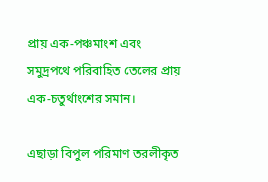প্রায় এক-পঞ্চমাংশ এবং সমুদ্রপথে পরিবাহিত তেলের প্রায় এক-চতুর্থাংশের সমান।

এছাড়া বিপুল পরিমাণ তরলীকৃত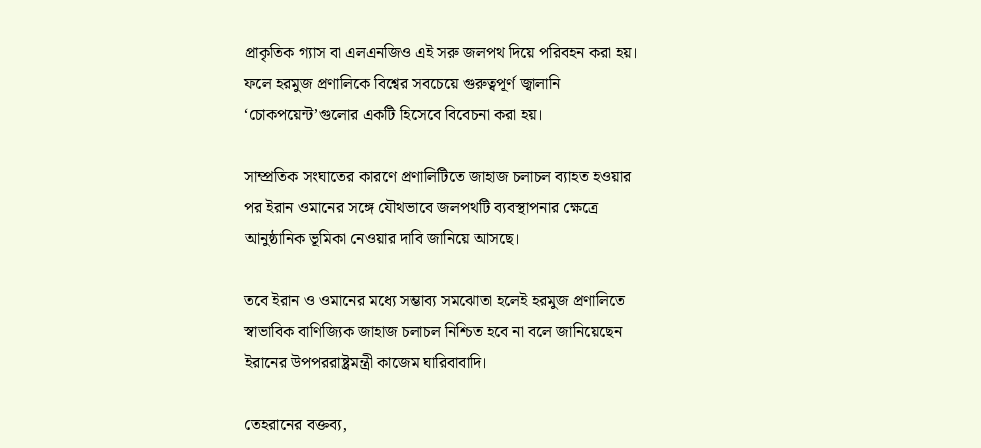প্রাকৃতিক গ্যাস বা এলএনজিও এই সরু জলপথ দিয়ে পরিবহন করা হয়। ফলে হরমুজ প্রণালিকে বিশ্বের সবচেয়ে গুরুত্বপূর্ণ জ্বালানি ‘চোকপয়েন্ট’গুলোর একটি হিসেবে বিবেচনা করা হয়।

সাম্প্রতিক সংঘাতের কারণে প্রণালিটিতে জাহাজ চলাচল ব্যাহত হওয়ার পর ইরান ওমানের সঙ্গে যৌথভাবে জলপথটি ব্যবস্থাপনার ক্ষেত্রে আনুষ্ঠানিক ভূমিকা নেওয়ার দাবি জানিয়ে আসছে।

তবে ইরান ও ওমানের মধ্যে সম্ভাব্য সমঝোতা হলেই হরমুজ প্রণালিতে স্বাভাবিক বাণিজ্যিক জাহাজ চলাচল নিশ্চিত হবে না বলে জানিয়েছেন ইরানের উপপররাষ্ট্রমন্ত্রী কাজেম ঘারিবাবাদি।

তেহরানের বক্তব্য,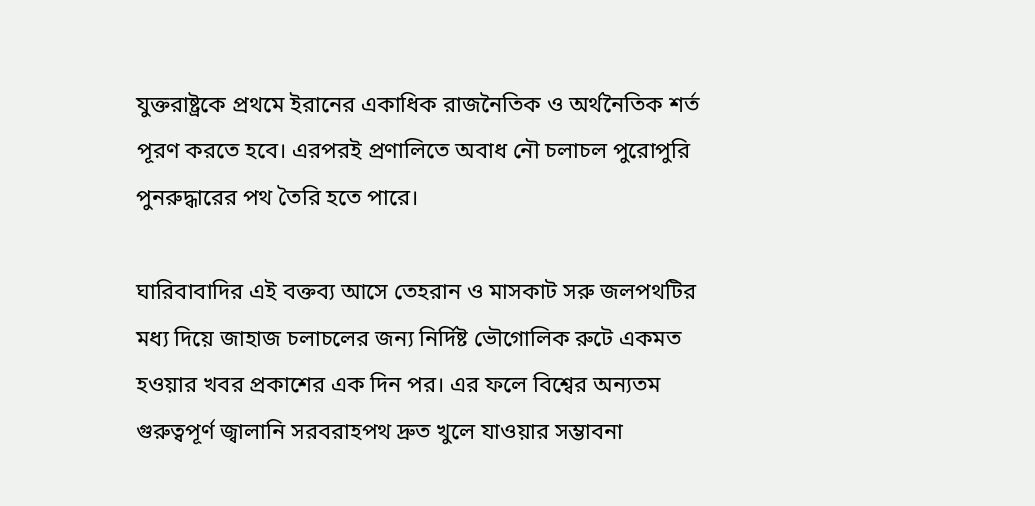যুক্তরাষ্ট্রকে প্রথমে ইরানের একাধিক রাজনৈতিক ও অর্থনৈতিক শর্ত পূরণ করতে হবে। এরপরই প্রণালিতে অবাধ নৌ চলাচল পুরোপুরি পুনরুদ্ধারের পথ তৈরি হতে পারে।

ঘারিবাবাদির এই বক্তব্য আসে তেহরান ও মাসকাট সরু জলপথটির মধ্য দিয়ে জাহাজ চলাচলের জন্য নির্দিষ্ট ভৌগোলিক রুটে একমত হওয়ার খবর প্রকাশের এক দিন পর। এর ফলে বিশ্বের অন্যতম গুরুত্বপূর্ণ জ্বালানি সরবরাহপথ দ্রুত খুলে যাওয়ার সম্ভাবনা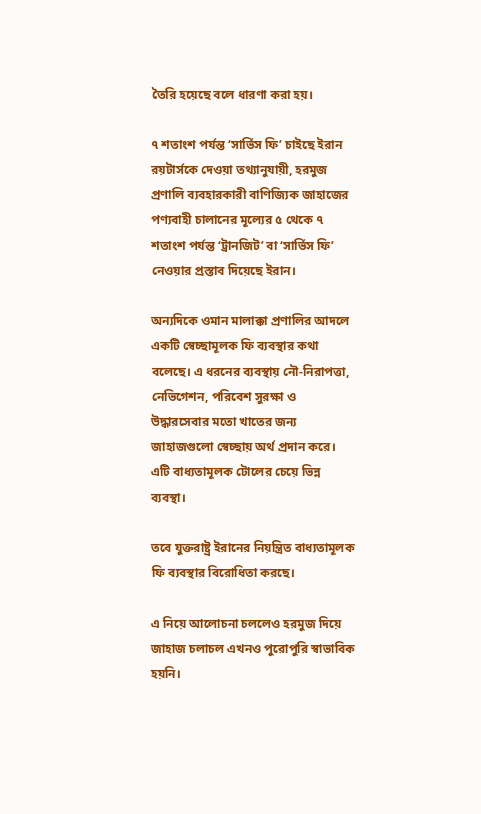তৈরি হয়েছে বলে ধারণা করা হয়।

৭ শতাংশ পর্যন্ত ‘সার্ভিস ফি’ চাইছে ইরান
রয়টার্সকে দেওয়া তথ্যানুযায়ী, হরমুজ প্রণালি ব্যবহারকারী বাণিজ্যিক জাহাজের পণ্যবাহী চালানের মূল্যের ৫ থেকে ৭ শতাংশ পর্যন্ত ‘ট্রানজিট’ বা ‘সার্ভিস ফি’ নেওয়ার প্রস্তাব দিয়েছে ইরান।

অন্যদিকে ওমান মালাক্কা প্রণালির আদলে একটি স্বেচ্ছামূলক ফি ব্যবস্থার কথা বলেছে। এ ধরনের ব্যবস্থায় নৌ-নিরাপত্তা, নেভিগেশন, পরিবেশ সুরক্ষা ও উদ্ধারসেবার মতো খাতের জন্য জাহাজগুলো স্বেচ্ছায় অর্থ প্রদান করে। এটি বাধ্যতামূলক টোলের চেয়ে ভিন্ন ব্যবস্থা।

তবে যুক্তরাষ্ট্র ইরানের নিয়ন্ত্রিত বাধ্যতামূলক ফি ব্যবস্থার বিরোধিতা করছে।

এ নিয়ে আলোচনা চললেও হরমুজ দিয়ে জাহাজ চলাচল এখনও পুরোপুরি স্বাভাবিক হয়নি।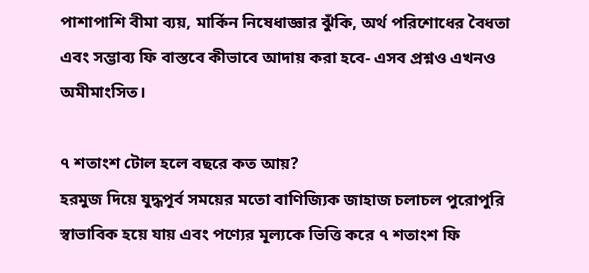পাশাপাশি বীমা ব্যয়, মার্কিন নিষেধাজ্ঞার ঝুঁকি, অর্থ পরিশোধের বৈধতা এবং সম্ভাব্য ফি বাস্তবে কীভাবে আদায় করা হবে- এসব প্রশ্নও এখনও অমীমাংসিত।

৭ শতাংশ টোল হলে বছরে কত আয়?
হরমুজ দিয়ে যুদ্ধপূর্ব সময়ের মতো বাণিজ্যিক জাহাজ চলাচল পুরোপুরি স্বাভাবিক হয়ে যায় এবং পণ্যের মূল্যকে ভিত্তি করে ৭ শতাংশ ফি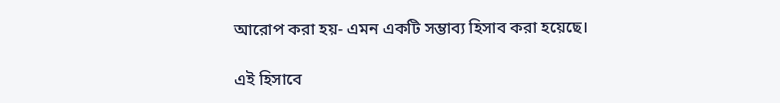আরোপ করা হয়- এমন একটি সম্ভাব্য হিসাব করা হয়েছে।

এই হিসাবে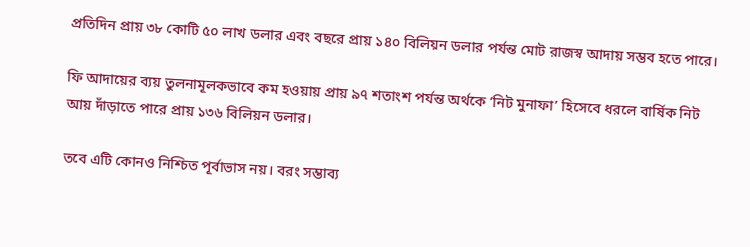প্রতিদিন প্রায় ৩৮ কোটি ৫০ লাখ ডলার এবং বছরে প্রায় ১৪০ বিলিয়ন ডলার পর্যন্ত মোট রাজস্ব আদায় সম্ভব হতে পারে।

ফি আদায়ের ব্যয় তুলনামূলকভাবে কম হওয়ায় প্রায় ৯৭ শতাংশ পর্যন্ত অর্থকে ‘নিট মুনাফা’ হিসেবে ধরলে বার্ষিক নিট আয় দাঁড়াতে পারে প্রায় ১৩৬ বিলিয়ন ডলার।

তবে এটি কোনও নিশ্চিত পূর্বাভাস নয়। বরং সম্ভাব্য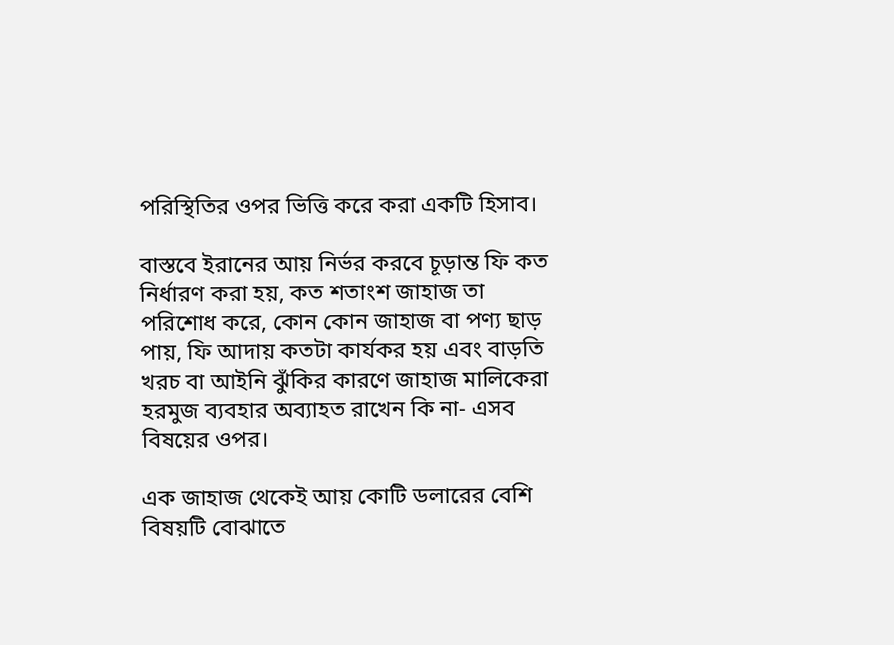পরিস্থিতির ওপর ভিত্তি করে করা একটি হিসাব।

বাস্তবে ইরানের আয় নির্ভর করবে চূড়ান্ত ফি কত নির্ধারণ করা হয়, কত শতাংশ জাহাজ তা পরিশোধ করে, কোন কোন জাহাজ বা পণ্য ছাড় পায়, ফি আদায় কতটা কার্যকর হয় এবং বাড়তি খরচ বা আইনি ঝুঁকির কারণে জাহাজ মালিকেরা হরমুজ ব্যবহার অব্যাহত রাখেন কি না- এসব বিষয়ের ওপর।

এক জাহাজ থেকেই আয় কোটি ডলারের বেশি
বিষয়টি বোঝাতে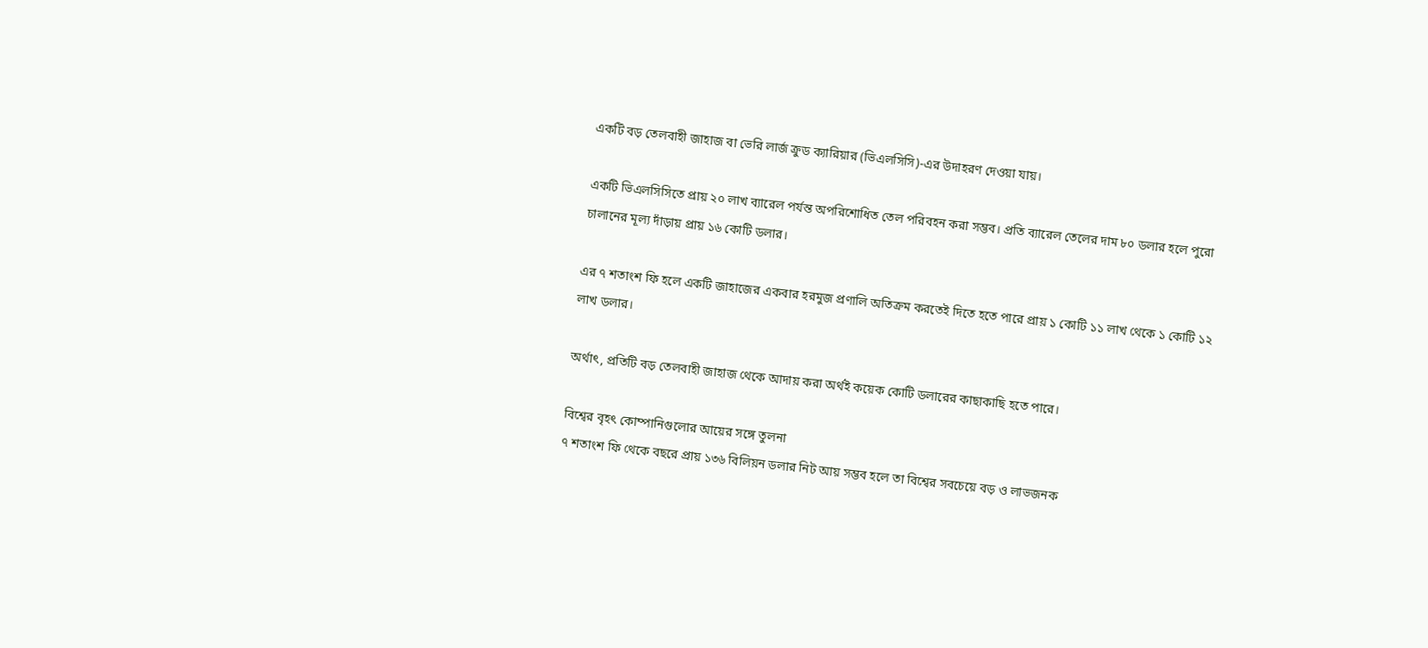একটি বড় তেলবাহী জাহাজ বা ভেরি লার্জ ক্রুড ক্যারিয়ার (ভিএলসিসি)-এর উদাহরণ দেওয়া যায়।

একটি ভিএলসিসিতে প্রায় ২০ লাখ ব্যারেল পর্যন্ত অপরিশোধিত তেল পরিবহন করা সম্ভব। প্রতি ব্যারেল তেলের দাম ৮০ ডলার হলে পুরো চালানের মূল্য দাঁড়ায় প্রায় ১৬ কোটি ডলার।

এর ৭ শতাংশ ফি হলে একটি জাহাজের একবার হরমুজ প্রণালি অতিক্রম করতেই দিতে হতে পারে প্রায় ১ কোটি ১১ লাখ থেকে ১ কোটি ১২ লাখ ডলার।

অর্থাৎ, প্রতিটি বড় তেলবাহী জাহাজ থেকে আদায় করা অর্থই কয়েক কোটি ডলারের কাছাকাছি হতে পারে।

বিশ্বের বৃহৎ কোম্পানিগুলোর আয়ের সঙ্গে তুলনা
৭ শতাংশ ফি থেকে বছরে প্রায় ১৩৬ বিলিয়ন ডলার নিট আয় সম্ভব হলে তা বিশ্বের সবচেয়ে বড় ও লাভজনক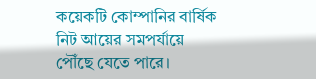কয়েকটি কোম্পানির বার্ষিক নিট আয়ের সমপর্যায়ে পৌঁছে যেতে পারে।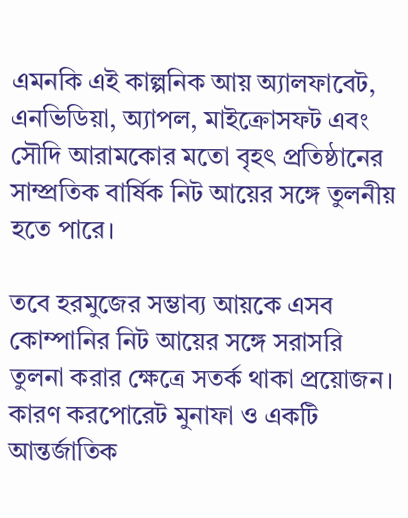এমনকি এই কাল্পনিক আয় অ্যালফাবেট, এনভিডিয়া, অ্যাপল, মাইক্রোসফট এবং সৌদি আরামকোর মতো বৃহৎ প্রতিষ্ঠানের সাম্প্রতিক বার্ষিক নিট আয়ের সঙ্গে তুলনীয় হতে পারে।

তবে হরমুজের সম্ভাব্য আয়কে এসব কোম্পানির নিট আয়ের সঙ্গে সরাসরি তুলনা করার ক্ষেত্রে সতর্ক থাকা প্রয়োজন। কারণ করপোরেট মুনাফা ও একটি আন্তর্জাতিক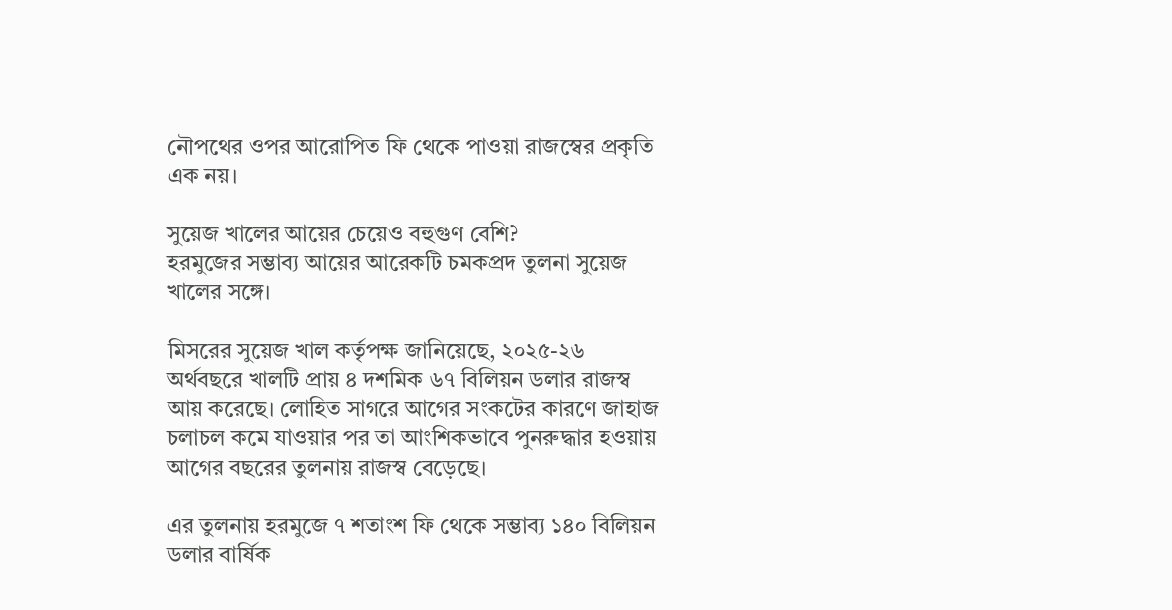নৌপথের ওপর আরোপিত ফি থেকে পাওয়া রাজস্বের প্রকৃতি এক নয়।

সুয়েজ খালের আয়ের চেয়েও বহুগুণ বেশি?
হরমুজের সম্ভাব্য আয়ের আরেকটি চমকপ্রদ তুলনা সুয়েজ খালের সঙ্গে।

মিসরের সুয়েজ খাল কর্তৃপক্ষ জানিয়েছে, ২০২৫-২৬ অর্থবছরে খালটি প্রায় ৪ দশমিক ৬৭ বিলিয়ন ডলার রাজস্ব আয় করেছে। লোহিত সাগরে আগের সংকটের কারণে জাহাজ চলাচল কমে যাওয়ার পর তা আংশিকভাবে পুনরুদ্ধার হওয়ায় আগের বছরের তুলনায় রাজস্ব বেড়েছে।

এর তুলনায় হরমুজে ৭ শতাংশ ফি থেকে সম্ভাব্য ১৪০ বিলিয়ন ডলার বার্ষিক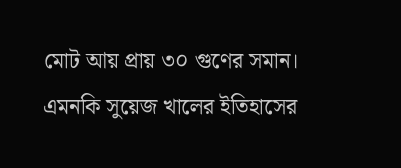মোট আয় প্রায় ৩০ গুণের সমান। এমনকি সুয়েজ খালের ইতিহাসের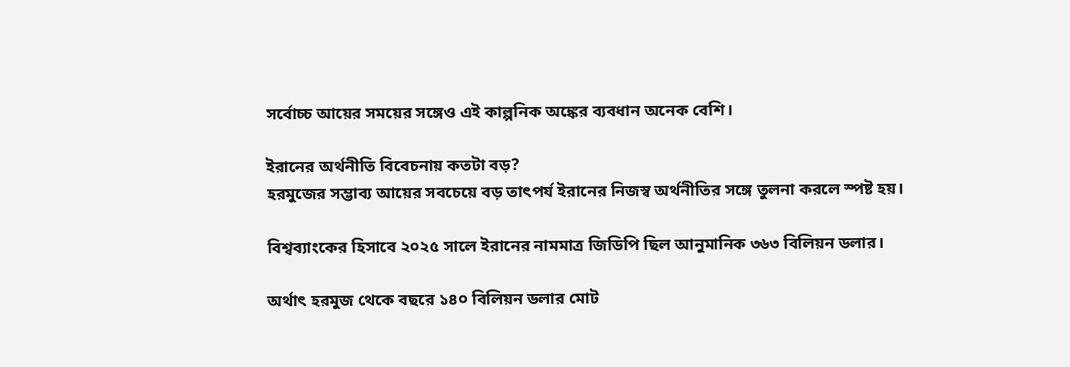সর্বোচ্চ আয়ের সময়ের সঙ্গেও এই কাল্পনিক অঙ্কের ব্যবধান অনেক বেশি।

ইরানের অর্থনীতি বিবেচনায় কতটা বড়?
হরমুজের সম্ভাব্য আয়ের সবচেয়ে বড় তাৎপর্য ইরানের নিজস্ব অর্থনীতির সঙ্গে তুলনা করলে স্পষ্ট হয়।

বিশ্বব্যাংকের হিসাবে ২০২৫ সালে ইরানের নামমাত্র জিডিপি ছিল আনুমানিক ৩৬৩ বিলিয়ন ডলার।

অর্থাৎ হরমুজ থেকে বছরে ১৪০ বিলিয়ন ডলার মোট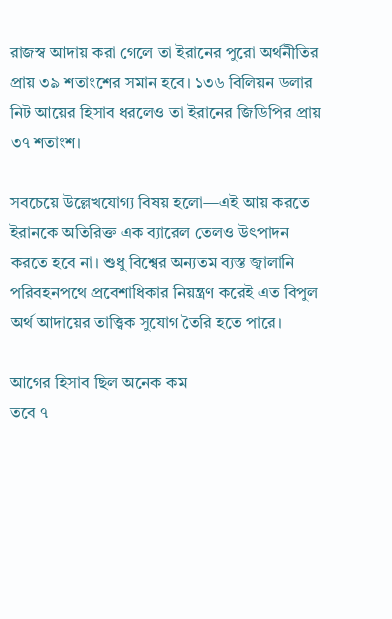রাজস্ব আদায় করা গেলে তা ইরানের পুরো অর্থনীতির প্রায় ৩৯ শতাংশের সমান হবে। ১৩৬ বিলিয়ন ডলার নিট আয়ের হিসাব ধরলেও তা ইরানের জিডিপির প্রায় ৩৭ শতাংশ।

সবচেয়ে উল্লেখযোগ্য বিষয় হলো—এই আয় করতে ইরানকে অতিরিক্ত এক ব্যারেল তেলও উৎপাদন করতে হবে না। শুধু বিশ্বের অন্যতম ব্যস্ত জ্বালানি পরিবহনপথে প্রবেশাধিকার নিয়ন্ত্রণ করেই এত বিপুল অর্থ আদায়ের তাত্ত্বিক সুযোগ তৈরি হতে পারে।

আগের হিসাব ছিল অনেক কম
তবে ৭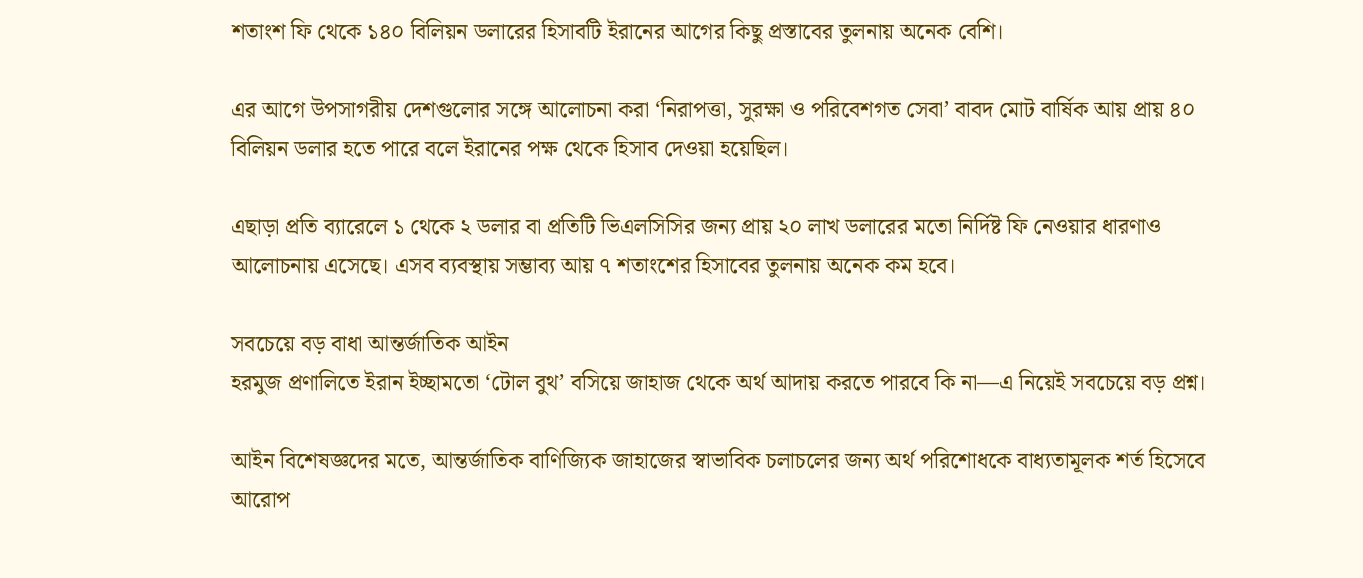শতাংশ ফি থেকে ১৪০ বিলিয়ন ডলারের হিসাবটি ইরানের আগের কিছু প্রস্তাবের তুলনায় অনেক বেশি।

এর আগে উপসাগরীয় দেশগুলোর সঙ্গে আলোচনা করা ‘নিরাপত্তা, সুরক্ষা ও পরিবেশগত সেবা’ বাবদ মোট বার্ষিক আয় প্রায় ৪০ বিলিয়ন ডলার হতে পারে বলে ইরানের পক্ষ থেকে হিসাব দেওয়া হয়েছিল।

এছাড়া প্রতি ব্যারেলে ১ থেকে ২ ডলার বা প্রতিটি ভিএলসিসির জন্য প্রায় ২০ লাখ ডলারের মতো নির্দিষ্ট ফি নেওয়ার ধারণাও আলোচনায় এসেছে। এসব ব্যবস্থায় সম্ভাব্য আয় ৭ শতাংশের হিসাবের তুলনায় অনেক কম হবে।

সবচেয়ে বড় বাধা আন্তর্জাতিক আইন
হরমুজ প্রণালিতে ইরান ইচ্ছামতো ‘টোল বুথ’ বসিয়ে জাহাজ থেকে অর্থ আদায় করতে পারবে কি না—এ নিয়েই সবচেয়ে বড় প্রশ্ন।

আইন বিশেষজ্ঞদের মতে, আন্তর্জাতিক বাণিজ্যিক জাহাজের স্বাভাবিক চলাচলের জন্য অর্থ পরিশোধকে বাধ্যতামূলক শর্ত হিসেবে আরোপ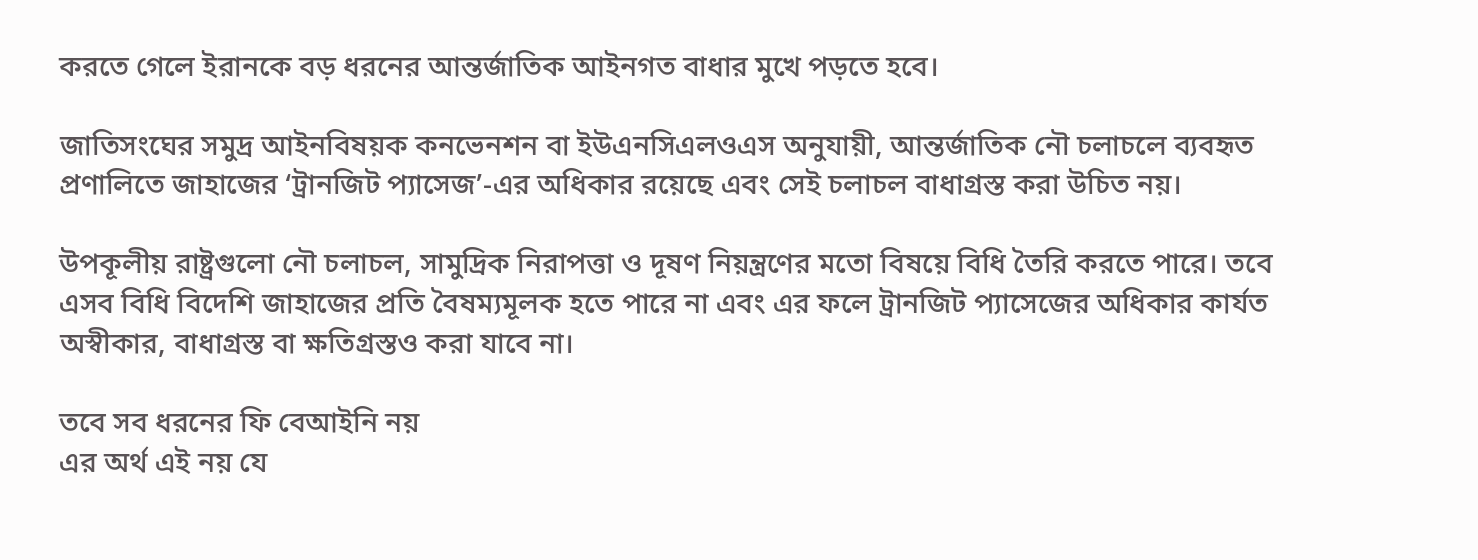করতে গেলে ইরানকে বড় ধরনের আন্তর্জাতিক আইনগত বাধার মুখে পড়তে হবে।

জাতিসংঘের সমুদ্র আইনবিষয়ক কনভেনশন বা ইউএনসিএলওএস অনুযায়ী, আন্তর্জাতিক নৌ চলাচলে ব্যবহৃত প্রণালিতে জাহাজের ‘ট্রানজিট প্যাসেজ’-এর অধিকার রয়েছে এবং সেই চলাচল বাধাগ্রস্ত করা উচিত নয়।

উপকূলীয় রাষ্ট্রগুলো নৌ চলাচল, সামুদ্রিক নিরাপত্তা ও দূষণ নিয়ন্ত্রণের মতো বিষয়ে বিধি তৈরি করতে পারে। তবে এসব বিধি বিদেশি জাহাজের প্রতি বৈষম্যমূলক হতে পারে না এবং এর ফলে ট্রানজিট প্যাসেজের অধিকার কার্যত অস্বীকার, বাধাগ্রস্ত বা ক্ষতিগ্রস্তও করা যাবে না।

তবে সব ধরনের ফি বেআইনি নয়
এর অর্থ এই নয় যে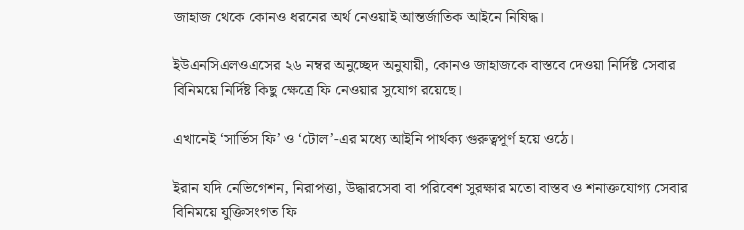জাহাজ থেকে কোনও ধরনের অর্থ নেওয়াই আন্তর্জাতিক আইনে নিষিদ্ধ।

ইউএনসিএলওএসের ২৬ নম্বর অনুচ্ছেদ অনুযায়ী, কোনও জাহাজকে বাস্তবে দেওয়া নির্দিষ্ট সেবার বিনিময়ে নির্দিষ্ট কিছু ক্ষেত্রে ফি নেওয়ার সুযোগ রয়েছে।

এখানেই ‘সার্ভিস ফি’ ও ‘টোল’-এর মধ্যে আইনি পার্থক্য গুরুত্বপূর্ণ হয়ে ওঠে।

ইরান যদি নেভিগেশন, নিরাপত্তা, উদ্ধারসেবা বা পরিবেশ সুরক্ষার মতো বাস্তব ও শনাক্তযোগ্য সেবার বিনিময়ে যুক্তিসংগত ফি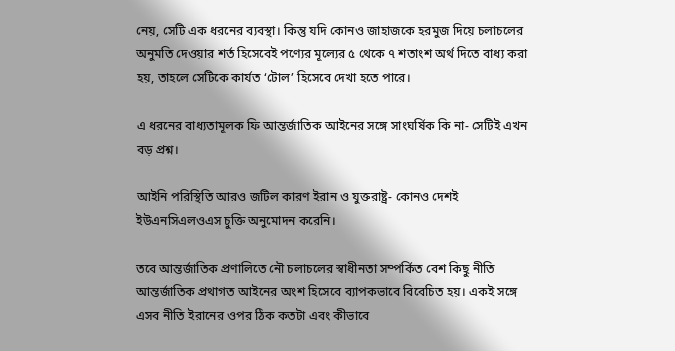নেয়, সেটি এক ধরনের ব্যবস্থা। কিন্তু যদি কোনও জাহাজকে হরমুজ দিয়ে চলাচলের অনুমতি দেওয়ার শর্ত হিসেবেই পণ্যের মূল্যের ৫ থেকে ৭ শতাংশ অর্থ দিতে বাধ্য করা হয়, তাহলে সেটিকে কার্যত ‘টোল’ হিসেবে দেখা হতে পারে।

এ ধরনের বাধ্যতামূলক ফি আন্তর্জাতিক আইনের সঙ্গে সাংঘর্ষিক কি না- সেটিই এখন বড় প্রশ্ন।

আইনি পরিস্থিতি আরও জটিল কারণ ইরান ও যুক্তরাষ্ট্র- কোনও দেশই ইউএনসিএলওএস চুক্তি অনুমোদন করেনি।

তবে আন্তর্জাতিক প্রণালিতে নৌ চলাচলের স্বাধীনতা সম্পর্কিত বেশ কিছু নীতি আন্তর্জাতিক প্রথাগত আইনের অংশ হিসেবে ব্যাপকভাবে বিবেচিত হয়। একই সঙ্গে এসব নীতি ইরানের ওপর ঠিক কতটা এবং কীভাবে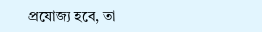প্রযোজ্য হবে, তা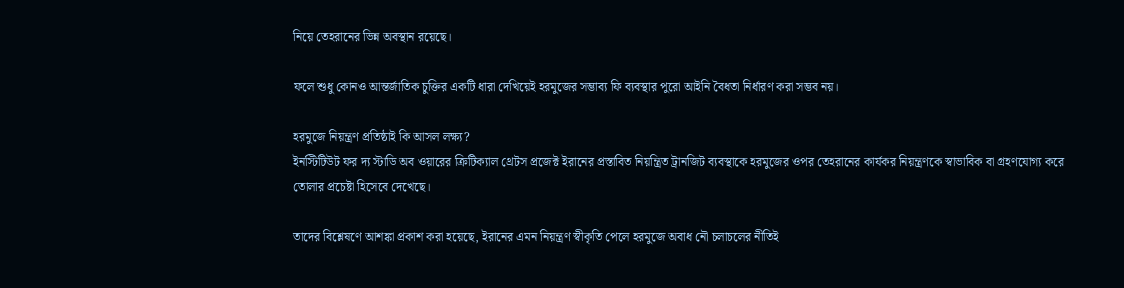নিয়ে তেহরানের ভিন্ন অবস্থান রয়েছে।

ফলে শুধু কোনও আন্তর্জাতিক চুক্তির একটি ধারা দেখিয়েই হরমুজের সম্ভাব্য ফি ব্যবস্থার পুরো আইনি বৈধতা নির্ধারণ করা সম্ভব নয়।

হরমুজে নিয়ন্ত্রণ প্রতিষ্ঠাই কি আসল লক্ষ্য?
ইনস্টিটিউট ফর দ্য স্টাডি অব ওয়ারের ক্রিটিক্যাল থ্রেটস প্রজেক্ট ইরানের প্রস্তাবিত নিয়ন্ত্রিত ট্রানজিট ব্যবস্থাকে হরমুজের ওপর তেহরানের কার্যকর নিয়ন্ত্রণকে স্বাভাবিক বা গ্রহণযোগ্য করে তোলার প্রচেষ্টা হিসেবে দেখেছে।

তাদের বিশ্লেষণে আশঙ্কা প্রকাশ করা হয়েছে, ইরানের এমন নিয়ন্ত্রণ স্বীকৃতি পেলে হরমুজে অবাধ নৌ চলাচলের নীতিই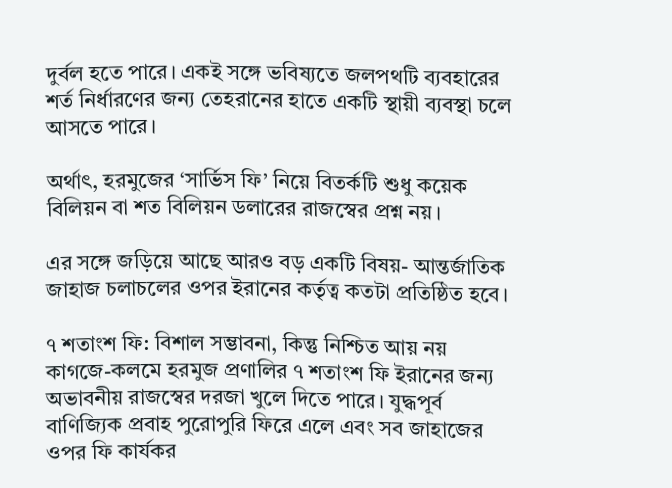দুর্বল হতে পারে। একই সঙ্গে ভবিষ্যতে জলপথটি ব্যবহারের শর্ত নির্ধারণের জন্য তেহরানের হাতে একটি স্থায়ী ব্যবস্থা চলে আসতে পারে।

অর্থাৎ, হরমুজের ‘সার্ভিস ফি’ নিয়ে বিতর্কটি শুধু কয়েক বিলিয়ন বা শত বিলিয়ন ডলারের রাজস্বের প্রশ্ন নয়।

এর সঙ্গে জড়িয়ে আছে আরও বড় একটি বিষয়- আন্তর্জাতিক জাহাজ চলাচলের ওপর ইরানের কর্তৃত্ব কতটা প্রতিষ্ঠিত হবে।

৭ শতাংশ ফি: বিশাল সম্ভাবনা, কিন্তু নিশ্চিত আয় নয়
কাগজে-কলমে হরমুজ প্রণালির ৭ শতাংশ ফি ইরানের জন্য অভাবনীয় রাজস্বের দরজা খুলে দিতে পারে। যুদ্ধপূর্ব বাণিজ্যিক প্রবাহ পুরোপুরি ফিরে এলে এবং সব জাহাজের ওপর ফি কার্যকর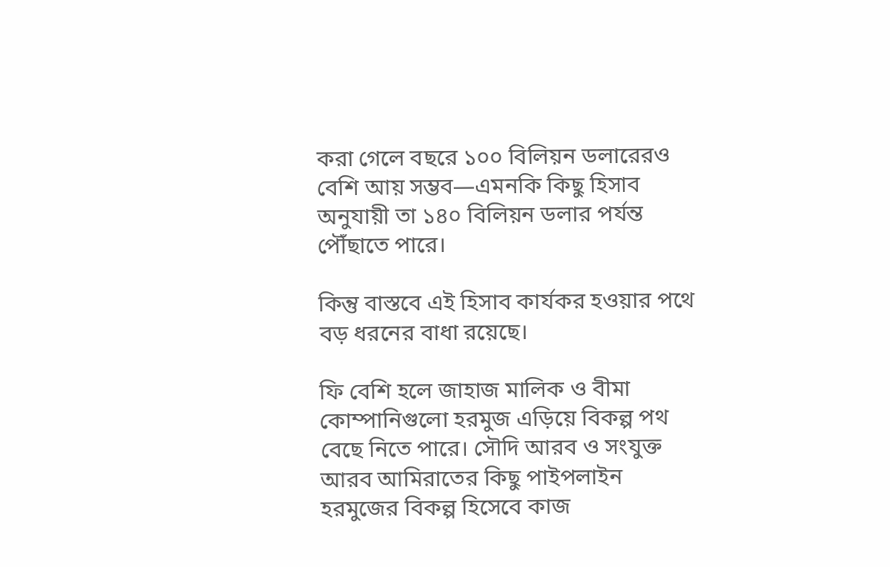করা গেলে বছরে ১০০ বিলিয়ন ডলারেরও বেশি আয় সম্ভব—এমনকি কিছু হিসাব অনুযায়ী তা ১৪০ বিলিয়ন ডলার পর্যন্ত পৌঁছাতে পারে।

কিন্তু বাস্তবে এই হিসাব কার্যকর হওয়ার পথে বড় ধরনের বাধা রয়েছে।

ফি বেশি হলে জাহাজ মালিক ও বীমা কোম্পানিগুলো হরমুজ এড়িয়ে বিকল্প পথ বেছে নিতে পারে। সৌদি আরব ও সংযুক্ত আরব আমিরাতের কিছু পাইপলাইন হরমুজের বিকল্প হিসেবে কাজ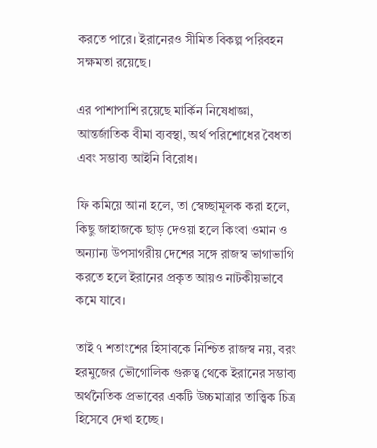করতে পারে। ইরানেরও সীমিত বিকল্প পরিবহন সক্ষমতা রয়েছে।

এর পাশাপাশি রয়েছে মার্কিন নিষেধাজ্ঞা, আন্তর্জাতিক বীমা ব্যবস্থা, অর্থ পরিশোধের বৈধতা এবং সম্ভাব্য আইনি বিরোধ।

ফি কমিয়ে আনা হলে, তা স্বেচ্ছামূলক করা হলে, কিছু জাহাজকে ছাড় দেওয়া হলে কিংবা ওমান ও অন্যান্য উপসাগরীয় দেশের সঙ্গে রাজস্ব ভাগাভাগি করতে হলে ইরানের প্রকৃত আয়ও নাটকীয়ভাবে কমে যাবে।

তাই ৭ শতাংশের হিসাবকে নিশ্চিত রাজস্ব নয়, বরং হরমুজের ভৌগোলিক গুরুত্ব থেকে ইরানের সম্ভাব্য অর্থনৈতিক প্রভাবের একটি উচ্চমাত্রার তাত্ত্বিক চিত্র হিসেবে দেখা হচ্ছে।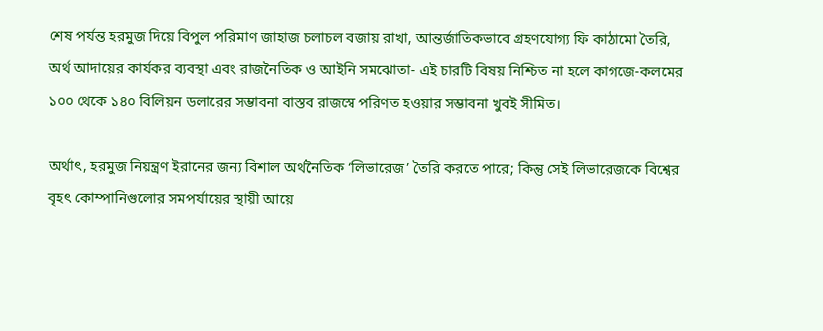শেষ পর্যন্ত হরমুজ দিয়ে বিপুল পরিমাণ জাহাজ চলাচল বজায় রাখা, আন্তর্জাতিকভাবে গ্রহণযোগ্য ফি কাঠামো তৈরি, অর্থ আদায়ের কার্যকর ব্যবস্থা এবং রাজনৈতিক ও আইনি সমঝোতা- এই চারটি বিষয় নিশ্চিত না হলে কাগজে-কলমের ১০০ থেকে ১৪০ বিলিয়ন ডলারের সম্ভাবনা বাস্তব রাজস্বে পরিণত হওয়ার সম্ভাবনা খুবই সীমিত।

অর্থাৎ, হরমুজ নিয়ন্ত্রণ ইরানের জন্য বিশাল অর্থনৈতিক ‘লিভারেজ’ তৈরি করতে পারে; কিন্তু সেই লিভারেজকে বিশ্বের বৃহৎ কোম্পানিগুলোর সমপর্যায়ের স্থায়ী আয়ে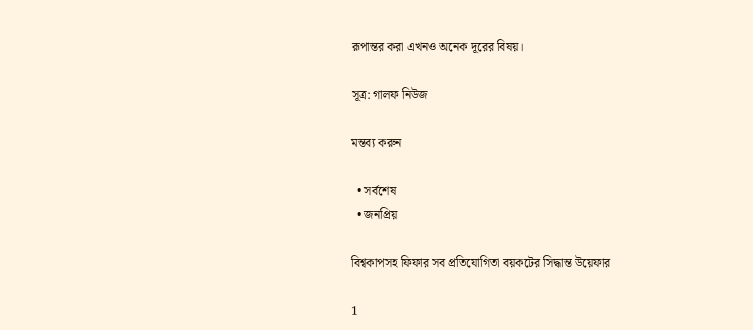রূপান্তর করা এখনও অনেক দূরের বিষয়।

সূত্র: গালফ নিউজ

মন্তব্য করুন

  • সর্বশেষ
  • জনপ্রিয়

বিশ্বকাপসহ ফিফার সব প্রতিযোগিতা বয়কটের সিদ্ধান্ত উয়েফার

1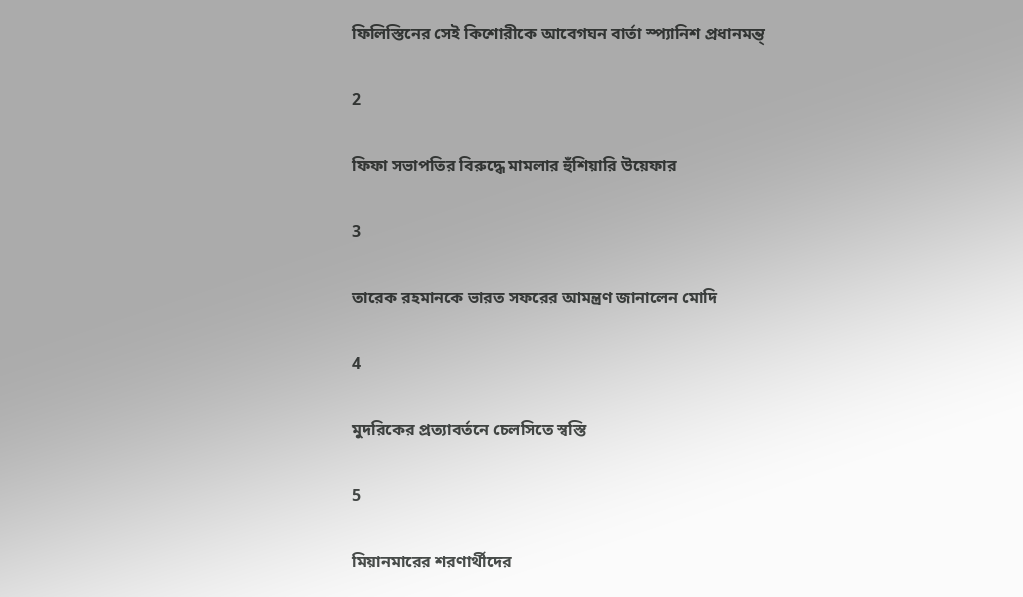ফিলিস্তিনের সেই কিশোরীকে আবেগঘন বার্তা স্প্যানিশ প্রধানমন্ত্

2

ফিফা সভাপতির বিরুদ্ধে মামলার হুঁশিয়ারি উয়েফার

3

তারেক রহমানকে ভারত সফরের আমন্ত্রণ জানালেন মোদি

4

মুদরিকের প্রত্যাবর্তনে চেলসিতে স্বস্তি

5

মিয়ানমারের শরণার্থীদের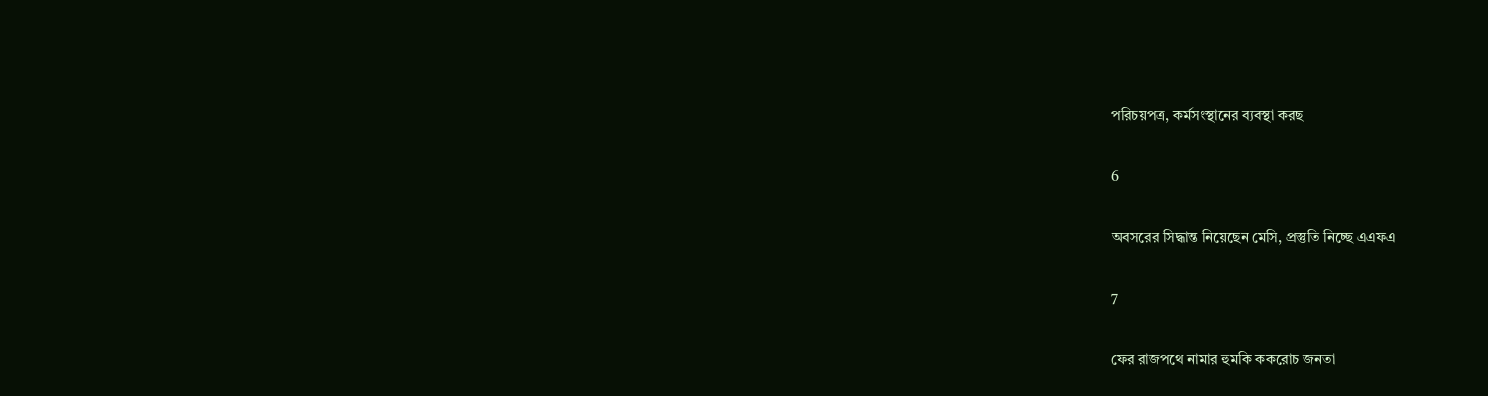পরিচয়পত্র, কর্মসংস্থানের ব্যবস্থা করছ

6

অবসরের সিদ্ধান্ত নিয়েছেন মেসি, প্রস্তুতি নিচ্ছে এএফএ

7

ফের রাজপথে নামার হুমকি ককরোচ জনতা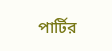পার্টির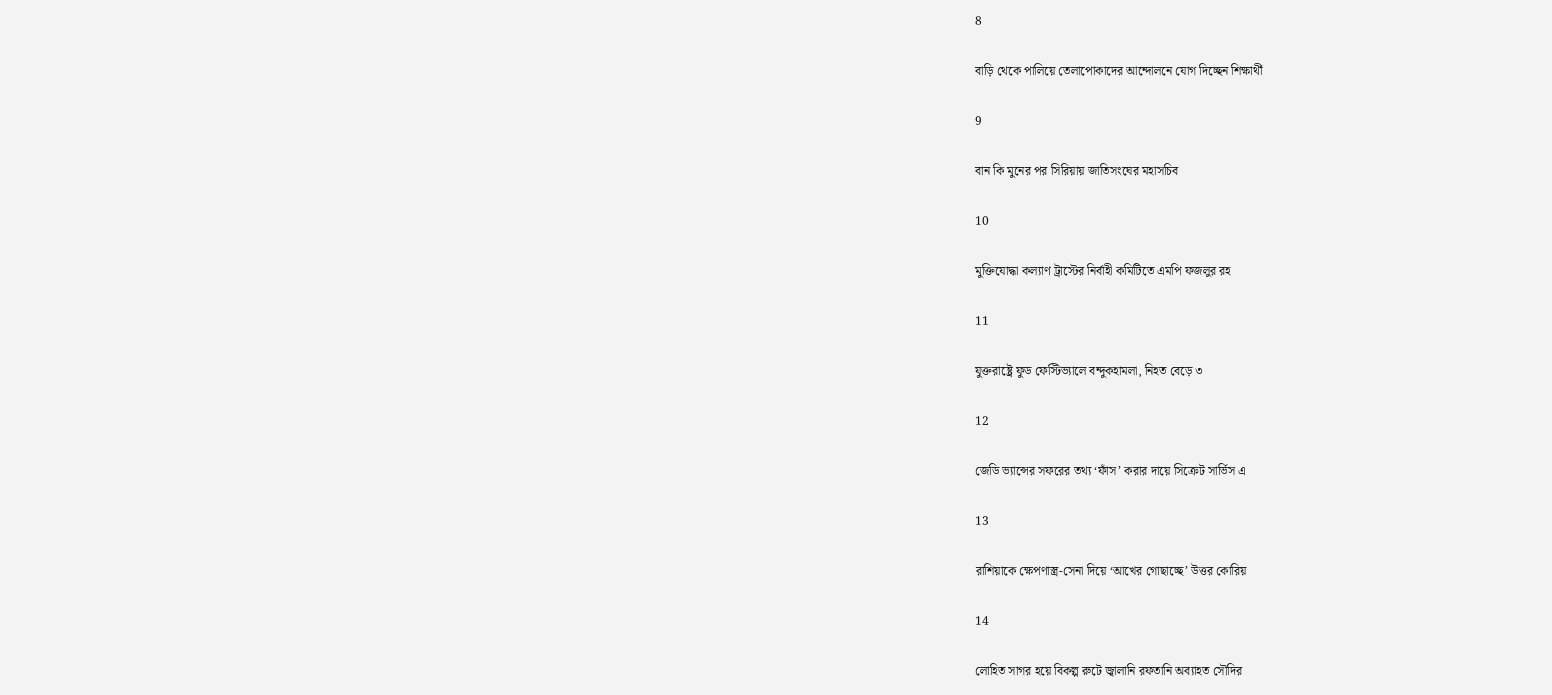8

বাড়ি থেকে পালিয়ে তেলাপোকাদের আন্দোলনে যোগ দিচ্ছেন শিক্ষার্থী

9

বান কি মুনের পর সিরিয়ায় জাতিসংঘের মহাসচিব

10

মুক্তিযোদ্ধা কল্যাণ ট্রাস্টের নির্বাহী কমিটিতে এমপি ফজলুর রহ

11

যুক্তরাষ্ট্রে ফুড ফেস্টিভ্যালে বন্দুকহামলা, নিহত বেড়ে ৩

12

জেডি ভ্যান্সের সফরের তথ্য ‘ফাঁস’ করার দায়ে সিক্রেট সার্ভিস এ

13

রাশিয়াকে ক্ষেপণাস্ত্র-সেনা দিয়ে ‌‘আখের গোছাচ্ছে’ উত্তর কোরিয়

14

লোহিত সাগর হয়ে বিকল্প রুটে জ্বালানি রফতানি অব্যাহত সৌদির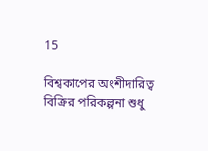15

বিশ্বকাপের অংশীদারিত্ব বিক্রির পরিকল্পনা শুধু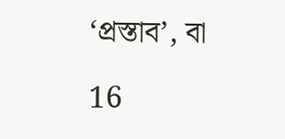‘প্রস্তাব’, বা

16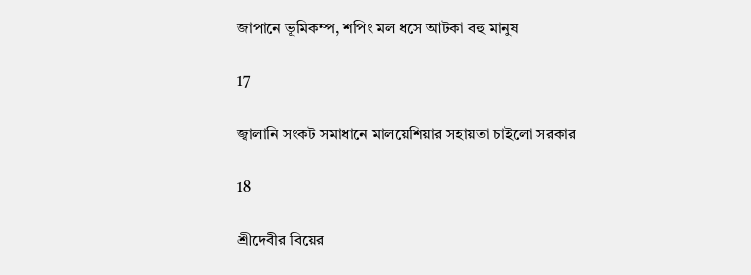জাপানে ভূমিকম্প, শপিং মল ধসে আটকা বহু মানুষ

17

জ্বালানি সংকট সমাধানে মালয়েশিয়ার সহায়তা চাইলো সরকার

18

শ্রীদেবীর বিয়ের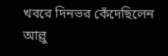খবরে দিনভর কেঁদেছিলেন আল্লু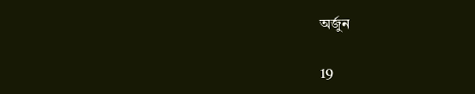অর্জুন

19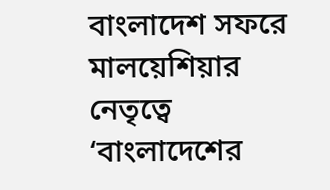বাংলাদেশ সফরে মালয়েশিয়ার নেতৃত্বে ‘বাংলাদেশের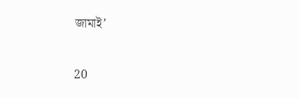জামাই’

20